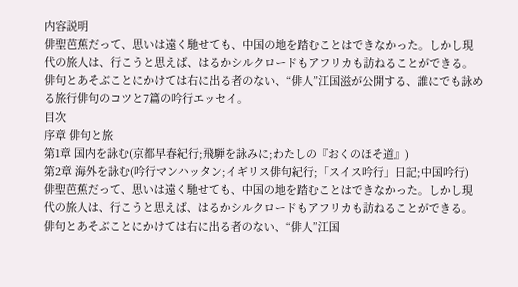内容説明
俳聖芭蕉だって、思いは遠く馳せても、中国の地を踏むことはできなかった。しかし現代の旅人は、行こうと思えば、はるかシルクロードもアフリカも訪ねることができる。俳句とあそぶことにかけては右に出る者のない、“俳人”江国滋が公開する、誰にでも詠める旅行俳句のコツと7篇の吟行エッセイ。
目次
序章 俳句と旅
第1章 国内を詠む(京都早春紀行;飛騨を詠みに;わたしの『おくのほそ道』)
第2章 海外を詠む(吟行マンハッタン;イギリス俳句紀行;「スイス吟行」日記;中国吟行)
俳聖芭蕉だって、思いは遠く馳せても、中国の地を踏むことはできなかった。しかし現代の旅人は、行こうと思えば、はるかシルクロードもアフリカも訪ねることができる。俳句とあそぶことにかけては右に出る者のない、“俳人”江国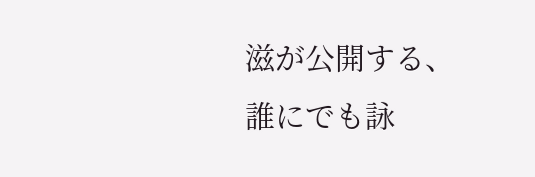滋が公開する、誰にでも詠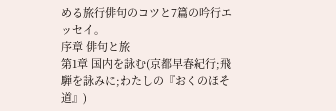める旅行俳句のコツと7篇の吟行エッセイ。
序章 俳句と旅
第1章 国内を詠む(京都早春紀行;飛騨を詠みに;わたしの『おくのほそ道』)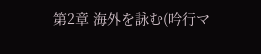第2章 海外を詠む(吟行マ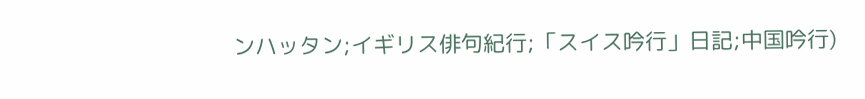ンハッタン;イギリス俳句紀行;「スイス吟行」日記;中国吟行)